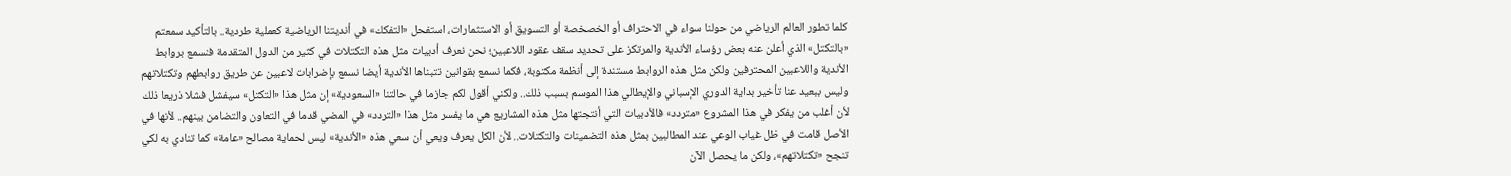كلما تطور العالم الرياضي من حولنا سواء في الاحتراف أو الخصخصة أو التسويق أو الاستثمارات، استفحل «التفكك» في أنديتنا الرياضية كعملية طردية.. بالتأكيد سمعتم «بالتكتل» الذي أعلن عنه بعض رؤساء الأندية والمرتكز على تحديد سقف عقود اللاعبين؛ نحن نعرف أدبيات مثل هذه التكتلات في كثير من الدول المتقدمة فنسمع بروابط الأندية واللاعبين المحترفين ولكن مثل هذه الروابط مستندة إلى أنظمة مكتوبة، فكما نسمع بقوانين تتبناها الأندية أيضا نسمع بإضرابات لاعبين عن طريق روابطهم وتكتلاتهم وليس ببعيد عنا تأخير بداية الدوري الإسباني والإيطالي هذا الموسم بسبب ذلك.. ولكني أقول لكم جازما في حالتنا «السعودية» إن مثل هذا «التكتل» سيفشل فشلا ذريعا ذلك لأن أغلب من يفكر في هذا المشروع «متردد» فالأدبيات التي أنتجتها مثل هذه المشاريع هي ما يفسر مثل هذا «التردد» في المضي قدما في التعاون والتضامن بينهم.. لأنها في الأصل قامت في ظل غياب الوعي عند المطالبين بمثل هذه التضمينات والتكتلات.. لأن الكل يعرف ويعي أن سعي هذه «الأندية» ليس لحماية مصالح «عامة» كما تنادي به لكي تنجح «تكتلاتهم»، ولكن ما يحصل الآن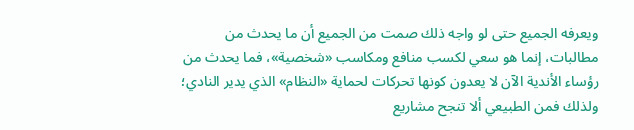ويعرفه الجميع حتى لو واجه ذلك صمت من الجميع أن ما يحدث من مطالبات، إنما هو سعي لكسب منافع ومكاسب «شخصية»، فما يحدث من رؤساء الأندية الآن لا يعدون كونها تحركات لحماية «النظام» الذي يدير النادي؛ ولذلك فمن الطبيعي ألا تنجح مشاريع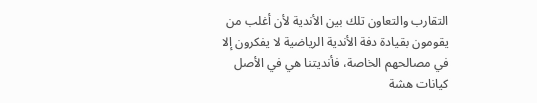التقارب والتعاون تلك بين الأندية لأن أغلب من يقومون بقيادة دفة الأندية الرياضية لا يفكرون إلا في مصالحهم الخاصة، فأنديتنا هي في الأصل كيانات هشة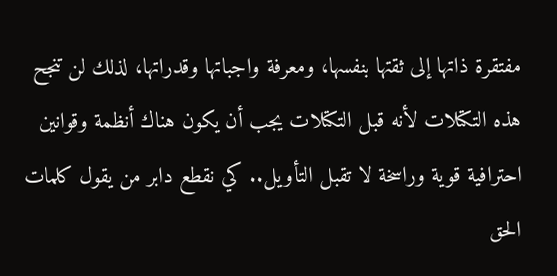مفتقرة ذاتها إلى ثقتها بنفسها، ومعرفة واجباتها وقدراتها، لذلك لن تنجح هذه التكتلات لأنه قبل التكتلات يجب أن يكون هناك أنظمة وقوانين احترافية قوية وراسخة لا تقبل التأويل.. كي نقطع دابر من يقول كلمات الحق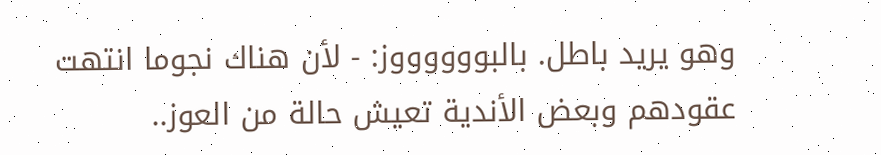وهو يريد باطل. بالبووووووز: - لأن هناك نجوما انتهت عقودهم وبعض الأندية تعيش حالة من العوز..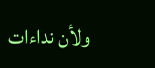ولأن نداءات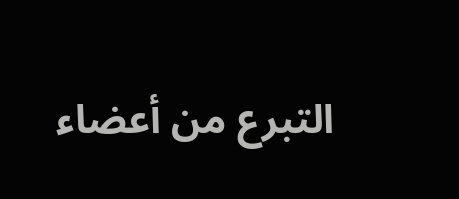التبرع من أعضاء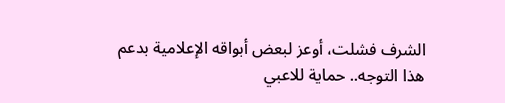الشرف فشلت، أوعز لبعض أبواقه الإعلامية بدعم هذا التوجه.. حماية للاعبي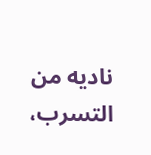ناديه من التسرب،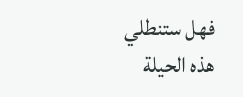فهل ستنطلي هذه الحيلة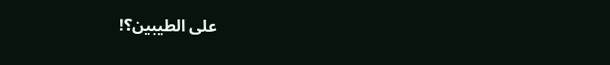على الطيبين؟!